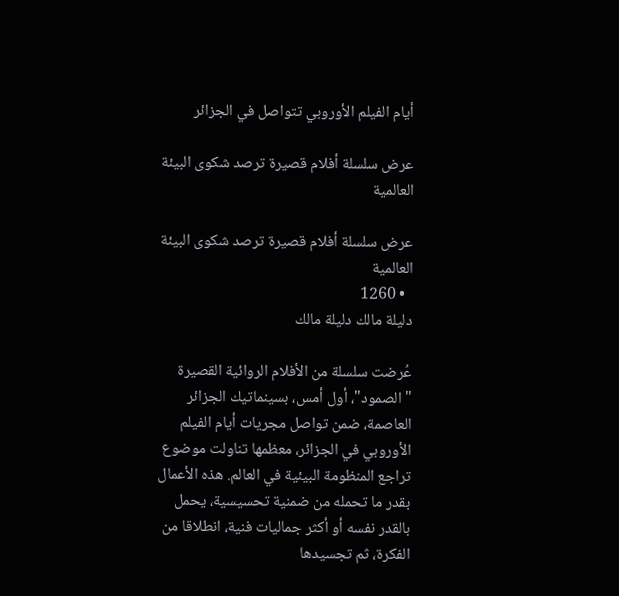أيام الفيلم الأوروبي تتواصل في الجزائر

عرض سلسلة أفلام قصيرة ترصد شكوى البيئة العالمية

عرض سلسلة أفلام قصيرة ترصد شكوى البيئة العالمية
  • 1260
دليلة مالك دليلة مالك

عُرضت سلسلة من الأفلام الروائية القصيرة "الصمود"، أول أمس، بسينماتيك الجزائر العاصمة، ضمن تواصل مجريات أيام الفيلم الأوروبي في الجزائر، معظمها تناولت موضوع تراجع المنظومة البيئية في العالم. هذه الأعمال بقدر ما تحمله من ضمنية تحسيسية، يحمل بالقدر نفسه أو أكثر جماليات فنية، انطلاقا من الفكرة، ثم تجسيدها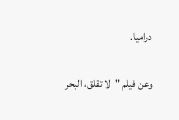دراميا.

وعن فيلم "لا تقلق، البحر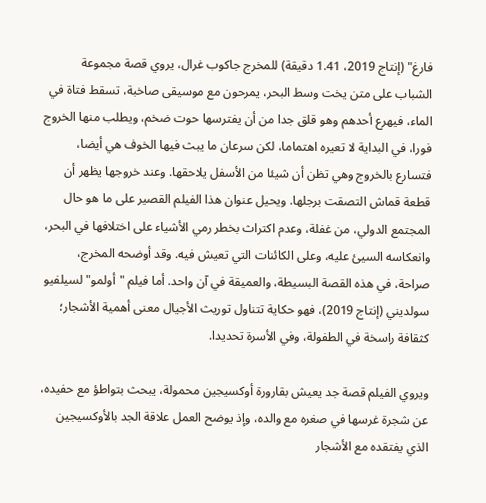فارغ" (إنتاج 2019، 1.41 دقيقة) للمخرج جاكوب غرال، يروي قصة مجموعة الشباب على متن يخت وسط البحر، يمرحون مع موسيقى صاخبة، تسقط فتاة في الماء، فيهرع أحدهم وهو قلق جدا من أن يفترسها حوت ضخم، ويطلب منها الخروج فورا، في البداية لا تعيره اهتماما، لكن سرعان ما يبث فيها الخوف هي أيضا، فتسارع بالخروج وهي تظن أن شيئا من الأسفل يلاحقها. وعند خروجها يظهر أن قطعة قماش التصقت برجلها. ويحيل عنوان هذا الفيلم القصير على ما هو حال المجتمع الدولي، من غفلة، وعدم اكتراث بخطر رمي الأشياء على اختلافها في البحر، وانعكاسه السيئ عليه، وعلى الكائنات التي تعيش فيه. وقد أوضحه المخرج، صراحة، في هذه القصة البسيطة، والعميقة في آن واحد. أما فيلم "أولمو" لسيلفيو سولديني (إنتاج 2019)، فهو حكاية تتناول توريث الأجيال معنى أهمية الأشجار؛ كثقافة راسخة في الطفولة، وفي الأسرة تحديدا.

ويروي الفيلم قصة جد يعيش بقارورة أوكسيجين محمولة، يبحث بتواطؤ مع حفيده، عن شجرة غرسها في صغره مع والده، وإذ يوضح العمل علاقة الجد بالأوكسيجين الذي يفتقده مع الأشجار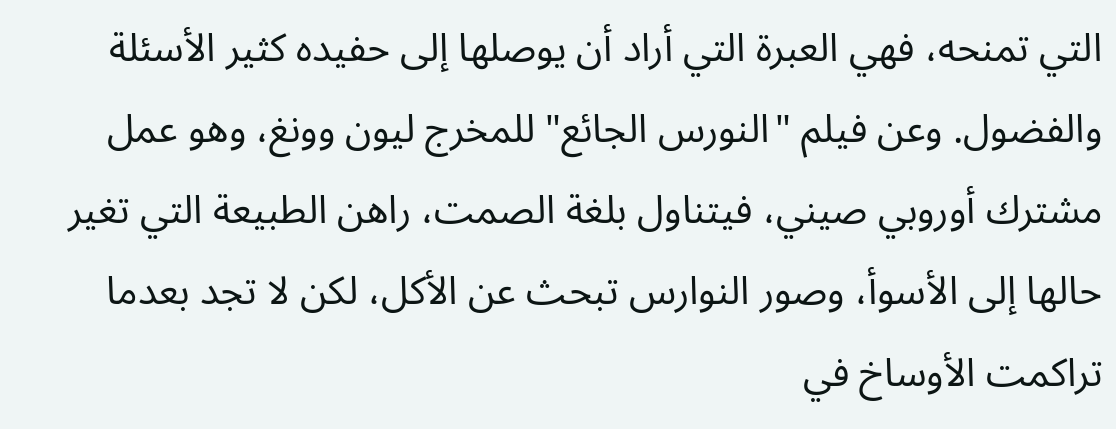التي تمنحه، فهي العبرة التي أراد أن يوصلها إلى حفيده كثير الأسئلة والفضول. وعن فيلم "النورس الجائع" للمخرج ليون وونغ، وهو عمل مشترك أوروبي صيني، فيتناول بلغة الصمت، راهن الطبيعة التي تغير حالها إلى الأسوأ، وصور النوارس تبحث عن الأكل، لكن لا تجد بعدما تراكمت الأوساخ في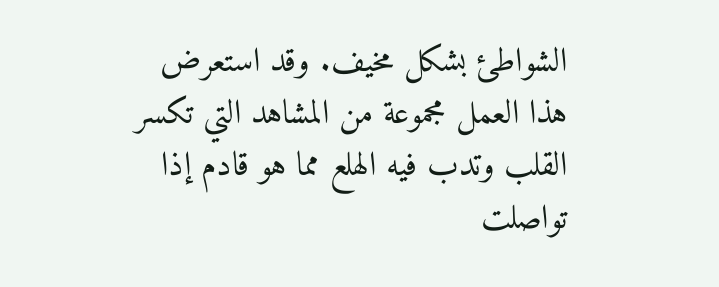الشواطئ بشكل مخيف. وقد استعرض هذا العمل مجموعة من المشاهد التي تكسر القلب وتدب فيه الهلع مما هو قادم إذا تواصلت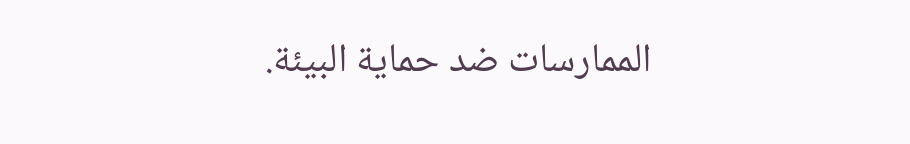الممارسات ضد حماية البيئة.